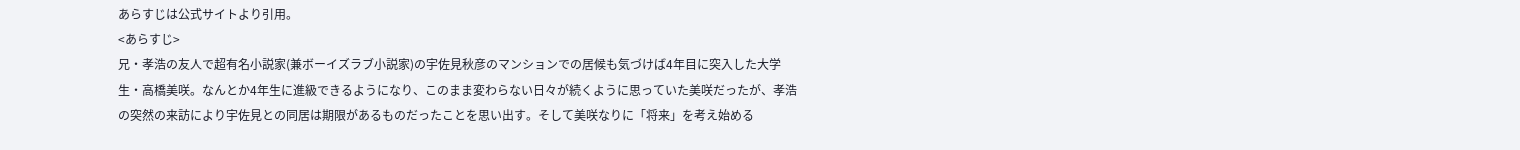あらすじは公式サイトより引用。
<あらすじ>
兄・孝浩の友人で超有名小説家(兼ボーイズラブ小説家)の宇佐見秋彦のマンションでの居候も気づけば4年目に突入した大学生・高橋美咲。なんとか4年生に進級できるようになり、このまま変わらない日々が続くように思っていた美咲だったが、孝浩の突然の来訪により宇佐見との同居は期限があるものだったことを思い出す。そして美咲なりに「将来」を考え始める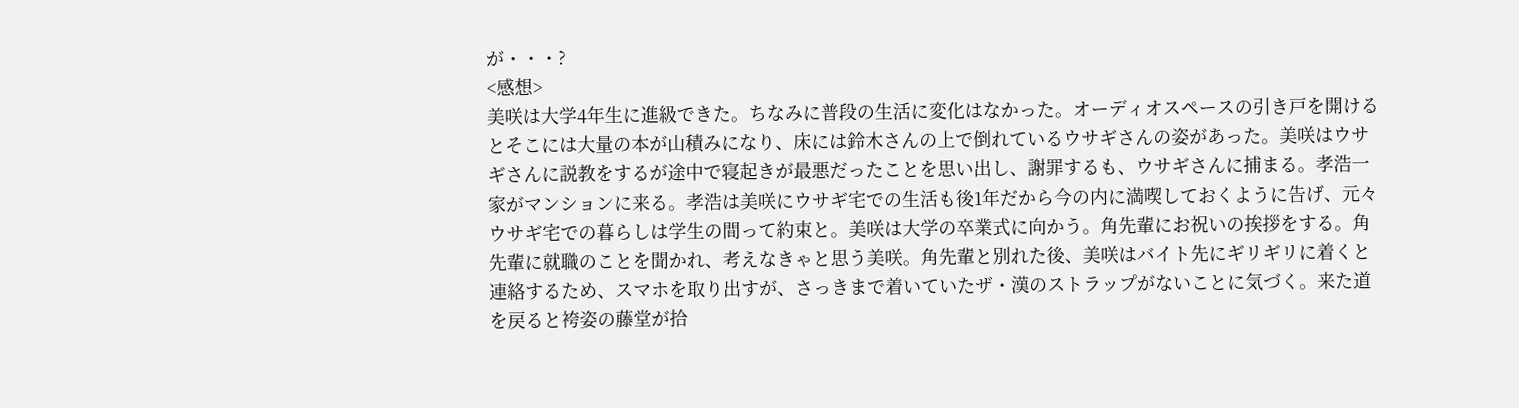が・・・?
<感想>
美咲は大学4年生に進級できた。ちなみに普段の生活に変化はなかった。オーディオスペースの引き戸を開けるとそこには大量の本が山積みになり、床には鈴木さんの上で倒れているウサギさんの姿があった。美咲はウサギさんに説教をするが途中で寝起きが最悪だったことを思い出し、謝罪するも、ウサギさんに捕まる。孝浩一家がマンションに来る。孝浩は美咲にウサギ宅での生活も後1年だから今の内に満喫しておくように告げ、元々ウサギ宅での暮らしは学生の間って約束と。美咲は大学の卒業式に向かう。角先輩にお祝いの挨拶をする。角先輩に就職のことを聞かれ、考えなきゃと思う美咲。角先輩と別れた後、美咲はバイト先にギリギリに着くと連絡するため、スマホを取り出すが、さっきまで着いていたザ・漢のストラップがないことに気づく。来た道を戻ると袴姿の藤堂が拾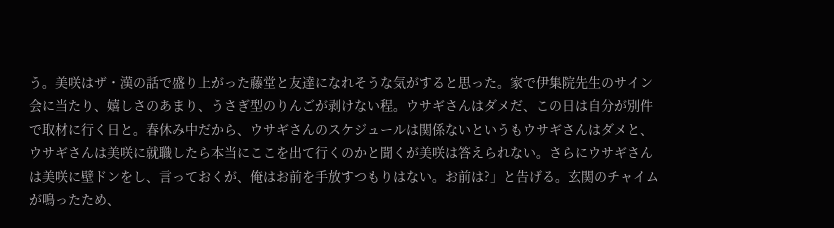う。美咲はザ・漢の話で盛り上がった藤堂と友達になれそうな気がすると思った。家で伊集院先生のサイン会に当たり、嬉しさのあまり、うさぎ型のりんごが剥けない程。ウサギさんはダメだ、この日は自分が別件で取材に行く日と。春休み中だから、ウサギさんのスケジュールは関係ないというもウサギさんはダメと、ウサギさんは美咲に就職したら本当にここを出て行くのかと聞くが美咲は答えられない。さらにウサギさんは美咲に壁ドンをし、言っておくが、俺はお前を手放すつもりはない。お前は?」と告げる。玄関のチャイムが鳴ったため、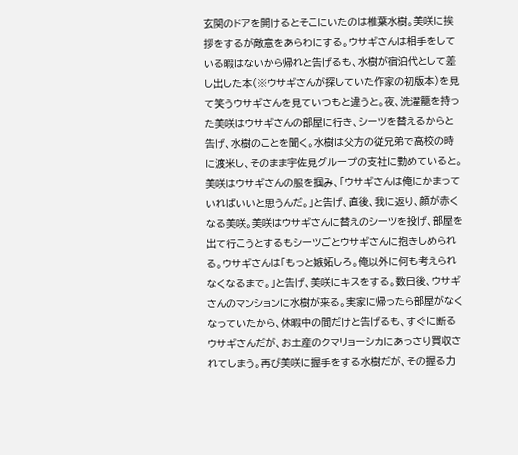玄関のドアを開けるとそこにいたのは椎葉水樹。美咲に挨拶をするが敵意をあらわにする。ウサギさんは相手をしている暇はないから帰れと告げるも、水樹が宿泊代として差し出した本(※ウサギさんが探していた作家の初版本)を見て笑うウサギさんを見ていつもと違うと。夜、洗濯籠を持った美咲はウサギさんの部屋に行き、シーツを替えるからと告げ、水樹のことを聞く。水樹は父方の従兄弟で高校の時に渡米し、そのまま宇佐見グループの支社に勤めていると。美咲はウサギさんの服を掴み、「ウサギさんは俺にかまっていればいいと思うんだ。」と告げ、直後、我に返り、顔が赤くなる美咲。美咲はウサギさんに替えのシーツを投げ、部屋を出て行こうとするもシーツごとウサギさんに抱きしめられる。ウサギさんは「もっと嫉妬しろ。俺以外に何も考えられなくなるまで。」と告げ、美咲にキスをする。数日後、ウサギさんのマンションに水樹が来る。実家に帰ったら部屋がなくなっていたから、休暇中の間だけと告げるも、すぐに断るウサギさんだが、お土産のクマリョーシカにあっさり買収されてしまう。再び美咲に握手をする水樹だが、その握る力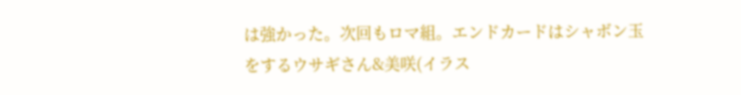は強かった。次回もロマ組。エンドカードはシャボン玉をするウサギさん&美咲(イラス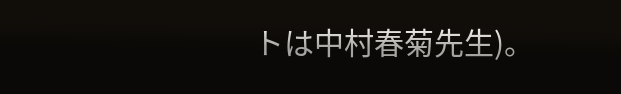トは中村春菊先生)。